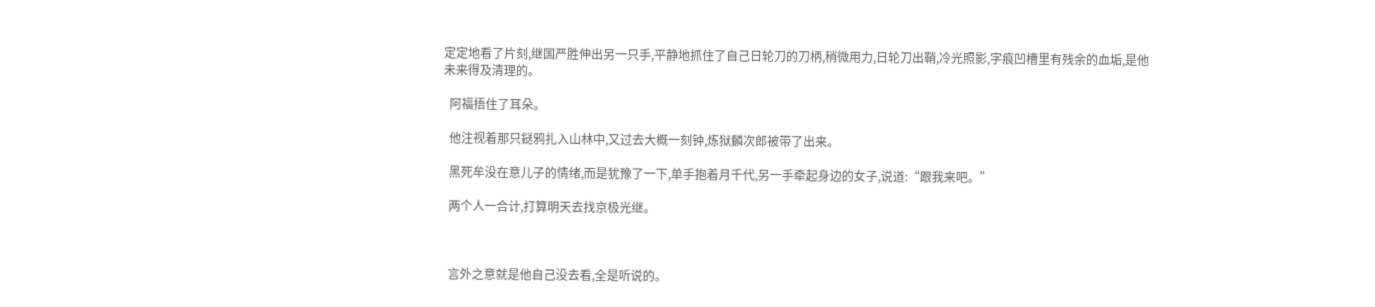定定地看了片刻,继国严胜伸出另一只手,平静地抓住了自己日轮刀的刀柄,稍微用力,日轮刀出鞘,冷光照影,字痕凹槽里有残余的血垢,是他未来得及清理的。

  阿福捂住了耳朵。

  他注视着那只鎹鸦扎入山林中,又过去大概一刻钟,炼狱麟次郎被带了出来。

  黑死牟没在意儿子的情绪,而是犹豫了一下,单手抱着月千代,另一手牵起身边的女子,说道:“跟我来吧。”

  两个人一合计,打算明天去找京极光继。



  言外之意就是他自己没去看,全是听说的。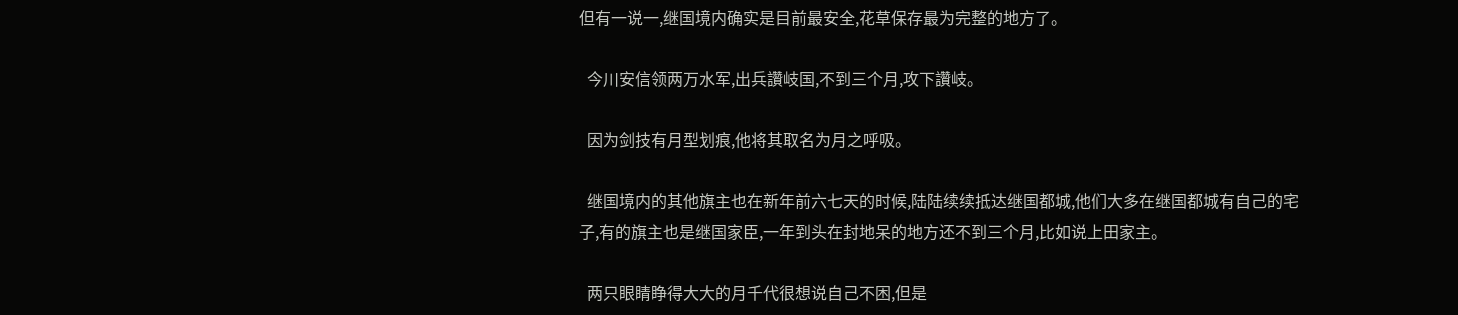但有一说一,继国境内确实是目前最安全,花草保存最为完整的地方了。

  今川安信领两万水军,出兵讚岐国,不到三个月,攻下讚岐。

  因为剑技有月型划痕,他将其取名为月之呼吸。

  继国境内的其他旗主也在新年前六七天的时候,陆陆续续抵达继国都城,他们大多在继国都城有自己的宅子,有的旗主也是继国家臣,一年到头在封地呆的地方还不到三个月,比如说上田家主。

  两只眼睛睁得大大的月千代很想说自己不困,但是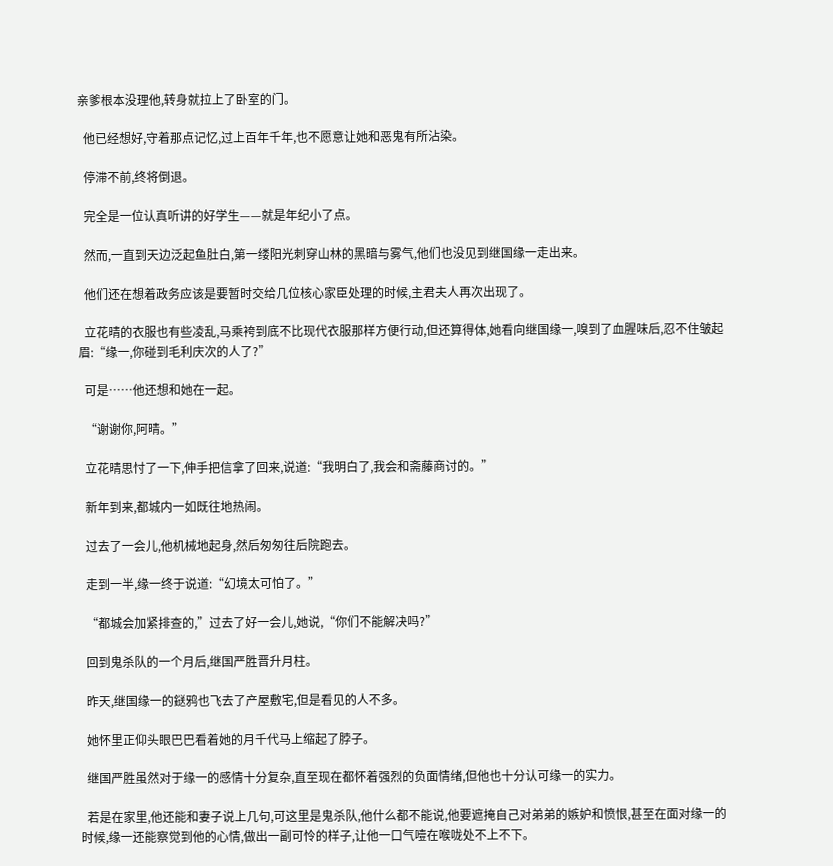亲爹根本没理他,转身就拉上了卧室的门。

  他已经想好,守着那点记忆,过上百年千年,也不愿意让她和恶鬼有所沾染。

  停滞不前,终将倒退。

  完全是一位认真听讲的好学生——就是年纪小了点。

  然而,一直到天边泛起鱼肚白,第一缕阳光刺穿山林的黑暗与雾气,他们也没见到继国缘一走出来。

  他们还在想着政务应该是要暂时交给几位核心家臣处理的时候,主君夫人再次出现了。

  立花晴的衣服也有些凌乱,马乘袴到底不比现代衣服那样方便行动,但还算得体,她看向继国缘一,嗅到了血腥味后,忍不住皱起眉:“缘一,你碰到毛利庆次的人了?”

  可是……他还想和她在一起。

  “谢谢你,阿晴。”

  立花晴思忖了一下,伸手把信拿了回来,说道:“我明白了,我会和斋藤商讨的。”

  新年到来,都城内一如既往地热闹。

  过去了一会儿,他机械地起身,然后匆匆往后院跑去。

  走到一半,缘一终于说道:“幻境太可怕了。”

  “都城会加紧排查的,”过去了好一会儿,她说,“你们不能解决吗?”

  回到鬼杀队的一个月后,继国严胜晋升月柱。

  昨天,继国缘一的鎹鸦也飞去了产屋敷宅,但是看见的人不多。

  她怀里正仰头眼巴巴看着她的月千代马上缩起了脖子。

  继国严胜虽然对于缘一的感情十分复杂,直至现在都怀着强烈的负面情绪,但他也十分认可缘一的实力。

  若是在家里,他还能和妻子说上几句,可这里是鬼杀队,他什么都不能说,他要遮掩自己对弟弟的嫉妒和愤恨,甚至在面对缘一的时候,缘一还能察觉到他的心情,做出一副可怜的样子,让他一口气噎在喉咙处不上不下。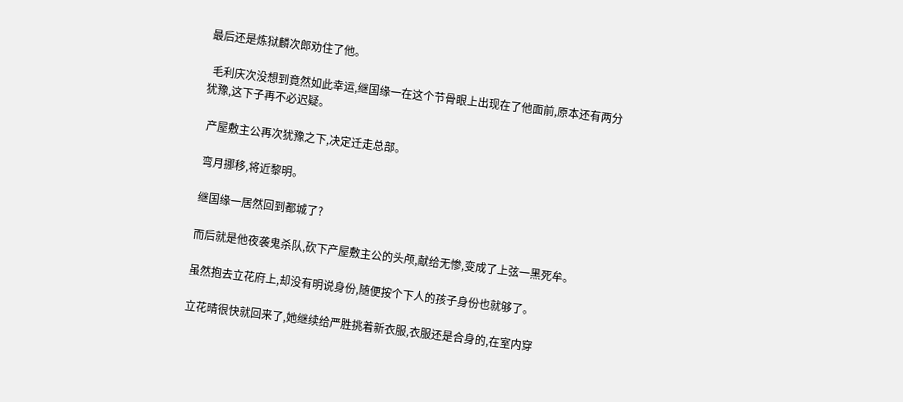最后还是炼狱麟次郎劝住了他。

  毛利庆次没想到竟然如此幸运,继国缘一在这个节骨眼上出现在了他面前,原本还有两分犹豫,这下子再不必迟疑。

  产屋敷主公再次犹豫之下,决定迁走总部。

  弯月挪移,将近黎明。

  继国缘一居然回到都城了?

  而后就是他夜袭鬼杀队,砍下产屋敷主公的头颅,献给无惨,变成了上弦一黑死牟。

  虽然抱去立花府上,却没有明说身份,随便按个下人的孩子身份也就够了。

  立花晴很快就回来了,她继续给严胜挑着新衣服,衣服还是合身的,在室内穿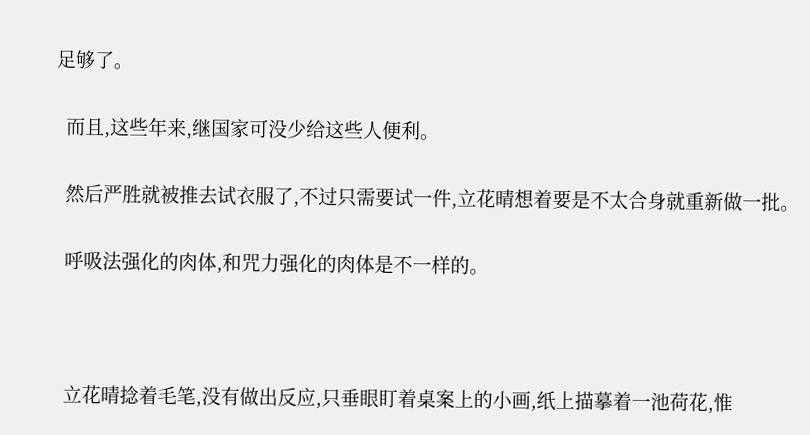足够了。

  而且,这些年来,继国家可没少给这些人便利。

  然后严胜就被推去试衣服了,不过只需要试一件,立花晴想着要是不太合身就重新做一批。

  呼吸法强化的肉体,和咒力强化的肉体是不一样的。



  立花晴捻着毛笔,没有做出反应,只垂眼盯着桌案上的小画,纸上描摹着一池荷花,惟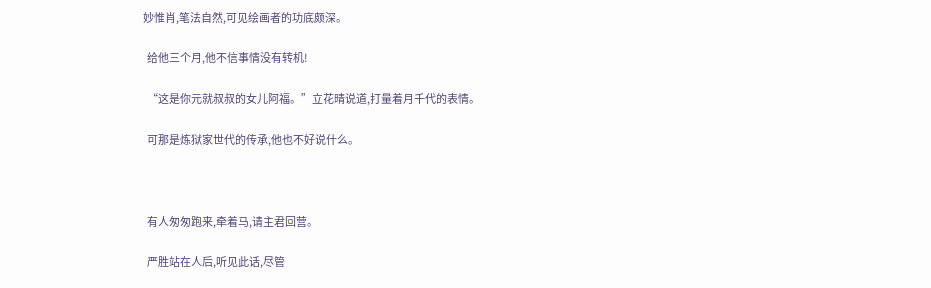妙惟肖,笔法自然,可见绘画者的功底颇深。

  给他三个月,他不信事情没有转机!

  “这是你元就叔叔的女儿阿福。”立花晴说道,打量着月千代的表情。

  可那是炼狱家世代的传承,他也不好说什么。



  有人匆匆跑来,牵着马,请主君回营。

  严胜站在人后,听见此话,尽管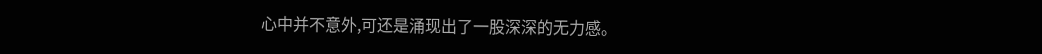心中并不意外,可还是涌现出了一股深深的无力感。